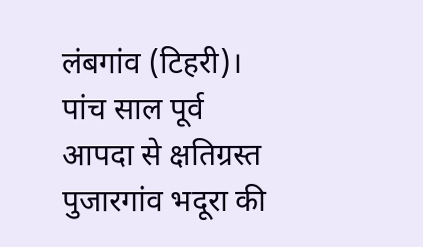लंबगांव (टिहरी)। पांच साल पूर्व आपदा से क्षतिग्रस्त पुजारगांव भदूरा की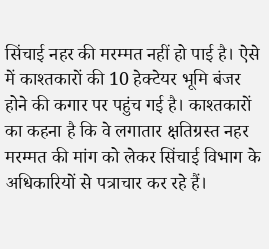सिंचाई नहर की मरम्मत नहीं हो पाई है। ऐसे में काश्तकारों की 10 हेक्टेयर भूमि बंजर होने की कगार पर पहुंच गई है। काश्तकारों का कहना है कि वे लगातार क्षतिग्रस्त नहर मरम्मत की मांग को लेकर सिंचाई विभाग के अधिकारियों से पत्राचार कर रहे हैं।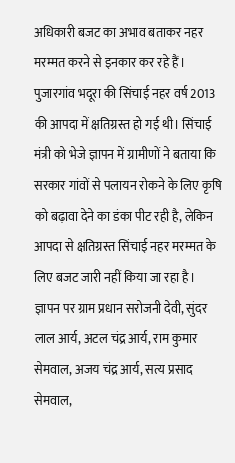अधिकारी बजट का अभाव बताकर नहर मरम्मत करने से इनकार कर रहे हैं।
पुजारगांव भदूरा की सिंचाई नहर वर्ष 2013 की आपदा में क्षतिग्रस्त हो गई थी। सिंचाई मंत्री को भेजे ज्ञापन में ग्रामीणों ने बताया कि सरकार गांवों से पलायन रोकने के लिए कृषि को बढ़ावा देने का डंका पीट रही है, लेकिन आपदा से क्षतिग्रस्त सिंचाई नहर मरम्मत के लिए बजट जारी नहीं किया जा रहा है। ज्ञापन पर ग्राम प्रधान सरोजनी देवी, सुंदर लाल आर्य, अटल चंद्र आर्य, राम कुमार सेमवाल, अजय चंद्र आर्य, सत्य प्रसाद सेमवाल,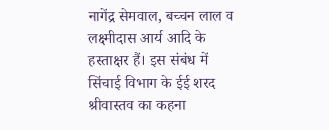नागेंद्र सेमवाल, बच्चन लाल व लक्ष्मीदास आर्य आदि के हस्ताक्षर हैं। इस संबंध में सिंचाई विभाग के ईई शरद श्रीवास्तव का कहना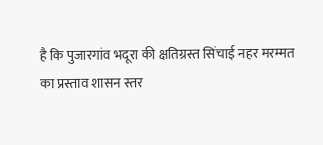है कि पुजारगांव भदूरा की क्षतिग्रस्त सिंचाई नहर मरम्मत का प्रस्ताव शासन स्तर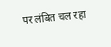पर लंबित चल रहा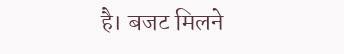है। बजट मिलने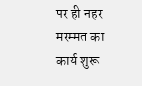पर ही नहर मरम्मत का कार्य शुरू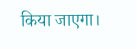किया जाएगा।